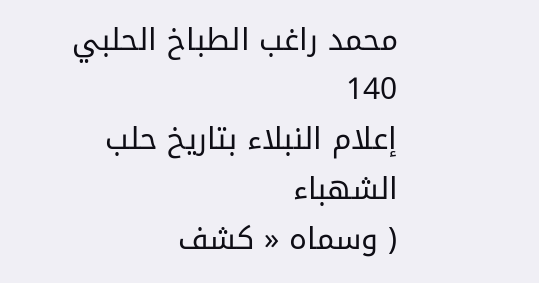محمد راغب الطباخ الحلبي
140
إعلام النبلاء بتاريخ حلب الشهباء
( وسماه « كشف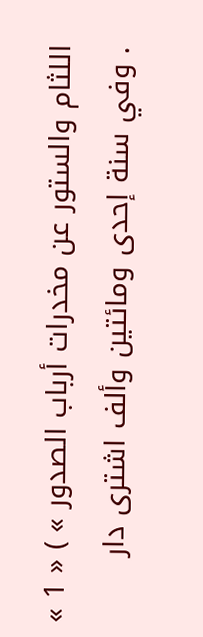اللثام والستور عن مخدرات أرباب الصدور » ) « 1 » . وفي سنة إحدى ومائتين وألف اشترى دار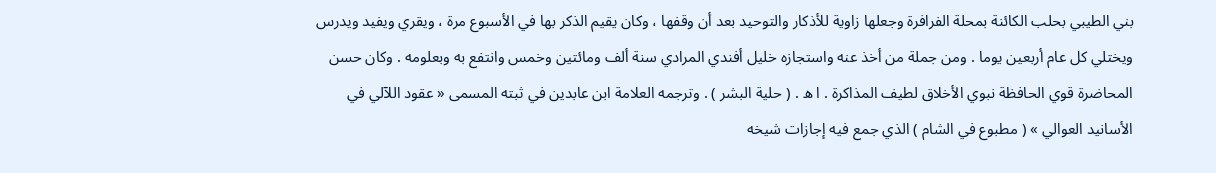بني الطيبي بحلب الكائنة بمحلة الفرافرة وجعلها زاوية للأذكار والتوحيد بعد أن وقفها ، وكان يقيم الذكر بها في الأسبوع مرة ، ويقري ويفيد ويدرس ويختلي كل عام أربعين يوما . ومن جملة من أخذ عنه واستجازه خليل أفندي المرادي سنة ألف ومائتين وخمس وانتفع به وبعلومه . وكان حسن المحاضرة قوي الحافظة نبوي الأخلاق لطيف المذاكرة . ا ه . ( حلية البشر ) . وترجمه العلامة ابن عابدين في ثبته المسمى « عقود اللآلي في الأسانيد العوالي » ( مطبوع في الشام ) الذي جمع فيه إجازات شيخه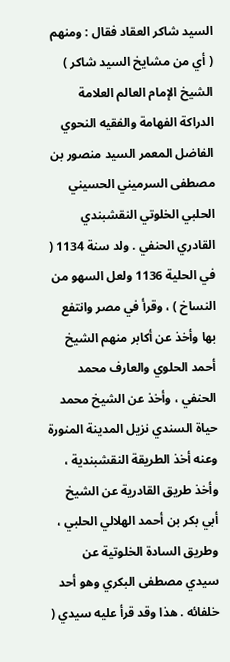السيد شاكر العقاد فقال : ومنهم ( أي من مشايخ السيد شاكر ) الشيخ الإمام العالم العلامة الدراكة الفهامة والفقيه النحوي الفاضل المعمر السيد منصور بن مصطفى السرميني الحسيني الحلبي الخلوتي النقشبندي القادري الحنفي . ولد سنة 1134 ( في الحلية 1136 ولعل السهو من النساخ ) ، وقرأ في مصر وانتفع بها وأخذ عن أكابر منهم الشيخ أحمد الحلوي والعارف محمد الحنفي ، وأخذ عن الشيخ محمد حياة السندي نزيل المدينة المنورة وعنه أخذ الطريقة النقشبندية ، وأخذ طريق القادرية عن الشيخ أبي بكر بن أحمد الهلالي الحلبي ، وطريق السادة الخلوتية عن سيدي مصطفى البكري وهو أحد خلفائه . هذا وقد قرأ عليه سيدي (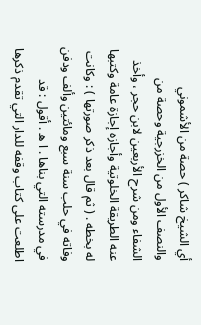أي الشيخ شاكر ) حصة من الأشموني والنصف الأول من الخزرجية وحصة من الشفاء ومن شرح الأربعين لابن حجر ، وأخذ عنه الطريقة الخلوتية وأجازه إجازة عامة وكتبها له بخطه . ( ثم قال بعد ذكر صورتها ) : وكانت وفاته في حلب سنة سبع ومائتين وألف ودفن في مدرسته التي بناها . ا ه . أقول : قد اطلعت على كتاب وقفه للدار التي تقدم ذكرها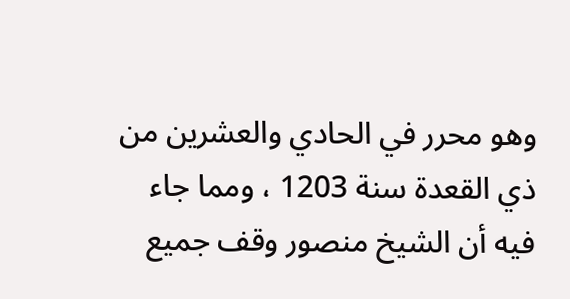وهو محرر في الحادي والعشرين من ذي القعدة سنة 1203 ، ومما جاء فيه أن الشيخ منصور وقف جميع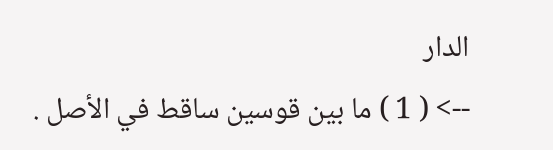الدار
--> ( 1 ) ما بين قوسين ساقط في الأصل .